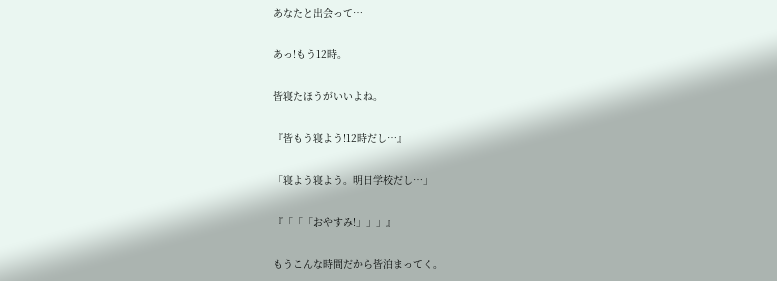あなたと出会って…

あっ!もう12時。

皆寝たほうがいいよね。

『皆もう寝よう!12時だし…』

「寝よう寝よう。明日学校だし…」

『「「「おやすみ!」」」』

もうこんな時間だから皆泊まってく。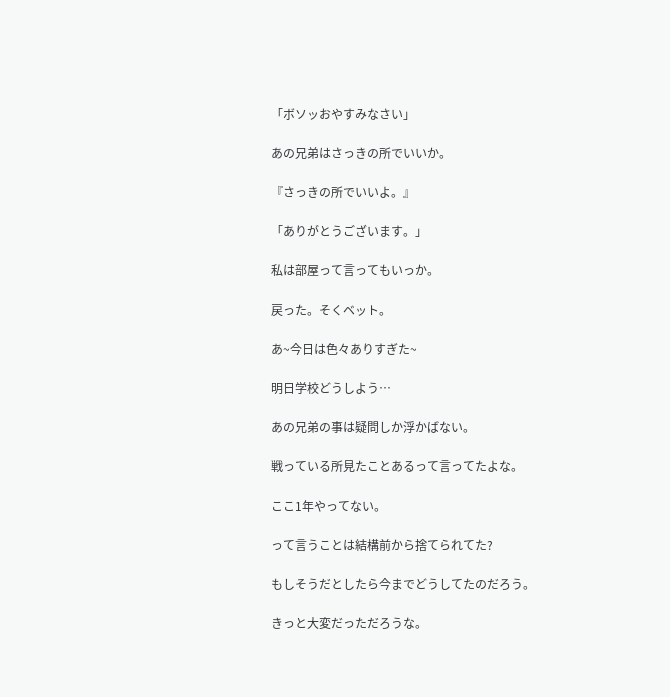「ボソッおやすみなさい」

あの兄弟はさっきの所でいいか。

『さっきの所でいいよ。』

「ありがとうございます。」

私は部屋って言ってもいっか。

戻った。そくベット。

あ~今日は色々ありすぎた~

明日学校どうしよう…

あの兄弟の事は疑問しか浮かばない。

戦っている所見たことあるって言ってたよな。

ここ1年やってない。

って言うことは結構前から捨てられてた?

もしそうだとしたら今までどうしてたのだろう。

きっと大変だっただろうな。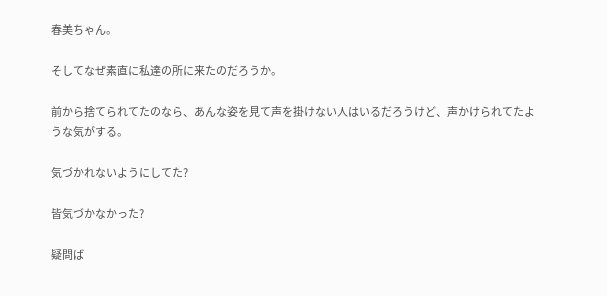春美ちゃん。

そしてなぜ素直に私達の所に来たのだろうか。

前から捨てられてたのなら、あんな姿を見て声を掛けない人はいるだろうけど、声かけられてたような気がする。

気づかれないようにしてた?

皆気づかなかった?

疑問ば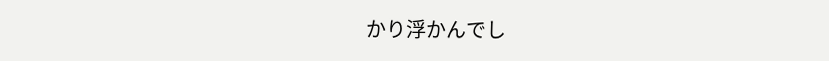かり浮かんでし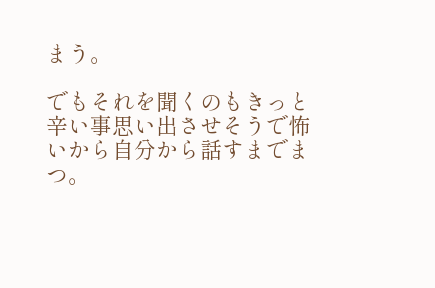まう。

でもそれを聞くのもきっと辛い事思い出させそうで怖いから自分から話すまでまつ。